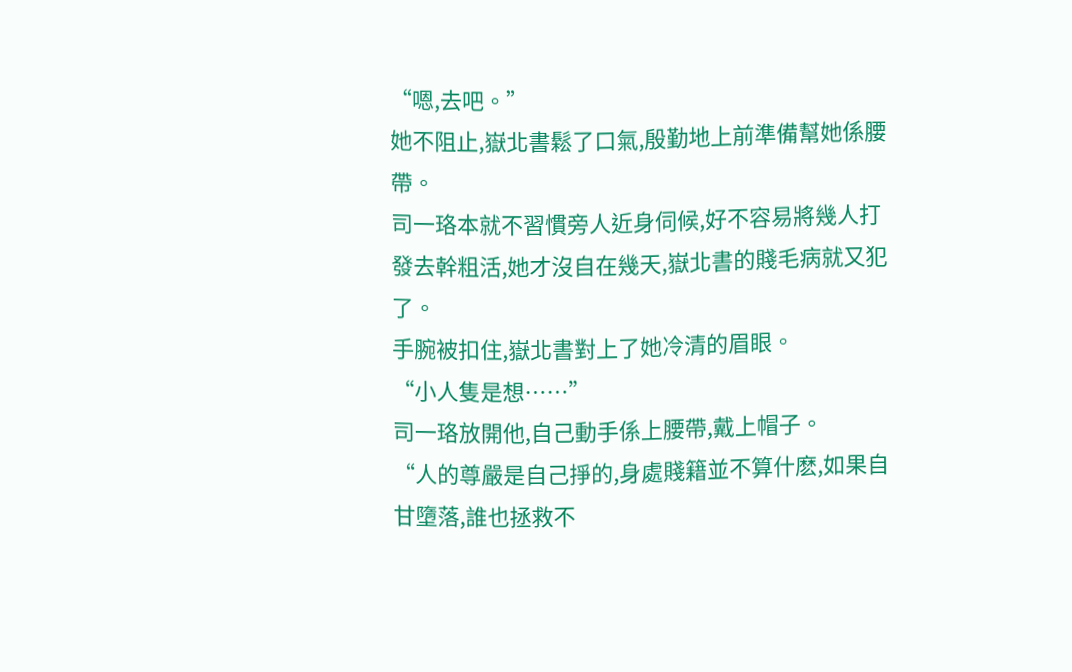“嗯,去吧。”
她不阻止,嶽北書鬆了口氣,殷勤地上前準備幫她係腰帶。
司一珞本就不習慣旁人近身伺候,好不容易將幾人打發去幹粗活,她才沒自在幾天,嶽北書的賤毛病就又犯了。
手腕被扣住,嶽北書對上了她冷清的眉眼。
“小人隻是想……”
司一珞放開他,自己動手係上腰帶,戴上帽子。
“人的尊嚴是自己掙的,身處賤籍並不算什麽,如果自甘墮落,誰也拯救不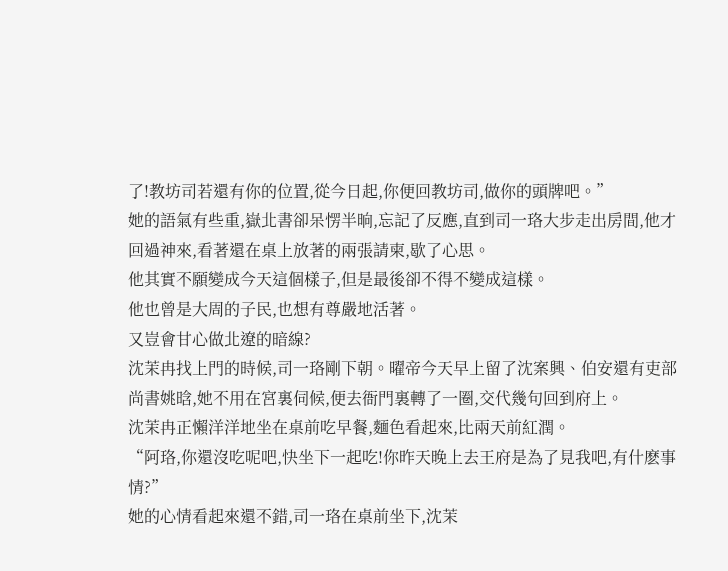了!教坊司若還有你的位置,從今日起,你便回教坊司,做你的頭牌吧。”
她的語氣有些重,嶽北書卻呆愣半晌,忘記了反應,直到司一珞大步走出房間,他才回過神來,看著還在桌上放著的兩張請柬,歇了心思。
他其實不願變成今天這個樣子,但是最後卻不得不變成這樣。
他也曾是大周的子民,也想有尊嚴地活著。
又豈會甘心做北遼的暗線?
沈茉冉找上門的時候,司一珞剛下朝。曜帝今天早上留了沈案興、伯安還有吏部尚書姚晗,她不用在宮裏伺候,便去衙門裏轉了一圈,交代幾句回到府上。
沈茉冉正懶洋洋地坐在桌前吃早餐,麵色看起來,比兩天前紅潤。
“阿珞,你還沒吃呢吧,快坐下一起吃!你昨天晚上去王府是為了見我吧,有什麽事情?”
她的心情看起來還不錯,司一珞在桌前坐下,沈茉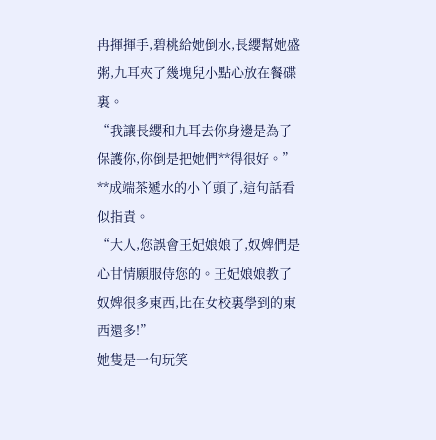冉揮揮手,碧桃給她倒水,長纓幫她盛粥,九耳夾了幾塊兒小點心放在餐碟裏。
“我讓長纓和九耳去你身邊是為了保護你,你倒是把她們**得很好。”
**成端茶遞水的小丫頭了,這句話看似指責。
“大人,您誤會王妃娘娘了,奴婢們是心甘情願服侍您的。王妃娘娘教了奴婢很多東西,比在女校裏學到的東西還多!”
她隻是一句玩笑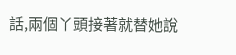話,兩個丫頭接著就替她說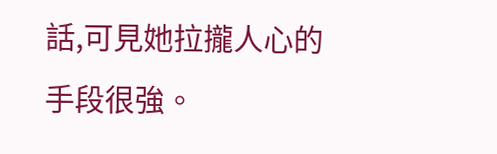話,可見她拉攏人心的手段很強。